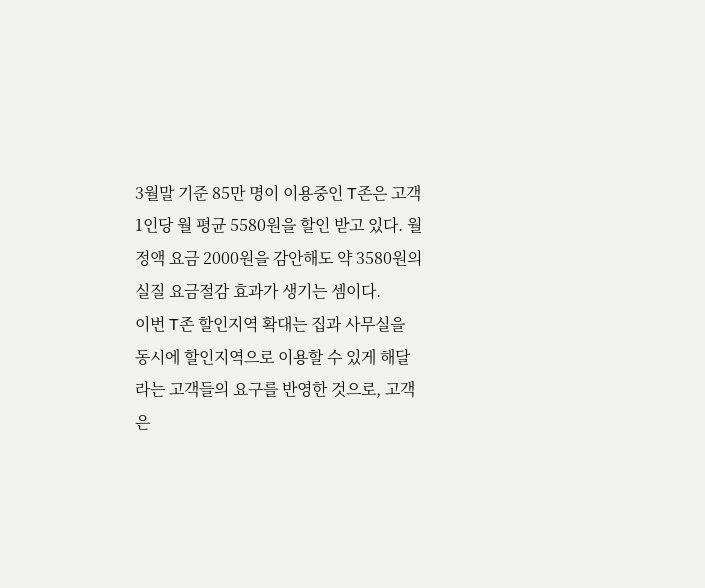3월말 기준 85만 명이 이용중인 T존은 고객 1인당 월 평균 5580원을 할인 받고 있다. 월정액 요금 2000원을 감안해도 약 3580원의 실질 요금절감 효과가 생기는 셈이다.
이번 T존 할인지역 확대는 집과 사무실을 동시에 할인지역으로 이용할 수 있게 해달라는 고객들의 요구를 반영한 것으로, 고객은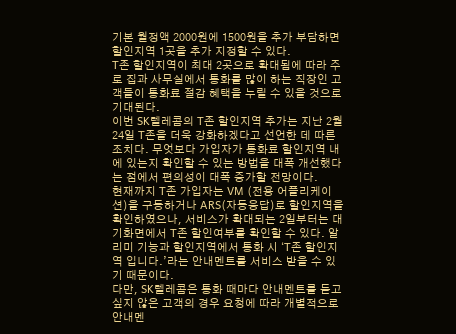기본 월정액 2000원에 1500원을 추가 부담하면 할인지역 1곳을 추가 지정할 수 있다.
T존 할인지역이 최대 2곳으로 확대됨에 따라 주로 집과 사무실에서 통화를 많이 하는 직장인 고객들이 통화료 절감 혜택을 누릴 수 있을 것으로 기대된다.
이번 SK텔레콤의 T존 할인지역 추가는 지난 2월 24일 T존을 더욱 강화하겠다고 선언한 데 따른 조치다. 무엇보다 가입자가 통화료 할인지역 내에 있는지 확인할 수 있는 방법을 대폭 개선했다는 점에서 편의성이 대폭 증가할 전망이다.
현재까지 T존 가입자는 VM (전용 어플리케이션)을 구동하거나 ARS(자동응답)로 할인지역을 확인하였으나, 서비스가 확대되는 2일부터는 대기화면에서 T존 할인여부를 확인할 수 있다. 알리미 기능과 할인지역에서 통화 시 ‘T존 할인지역 입니다.’라는 안내멘트를 서비스 받을 수 있기 때문이다.
다만, SK텔레콤은 통화 때마다 안내멘트를 듣고 싶지 않은 고객의 경우 요청에 따라 개별적으로 안내멘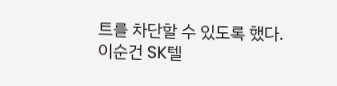트를 차단할 수 있도록 했다.
이순건 SK텔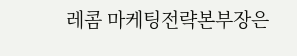레콤 마케팅전략본부장은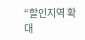“할인지역 확대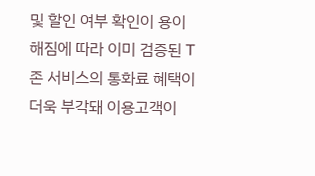및 할인 여부 확인이 용이해짐에 따라 이미 검증된 T존 서비스의 통화료 혜택이 더욱 부각돼 이용고객이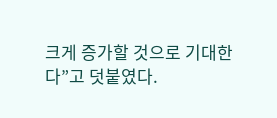크게 증가할 것으로 기대한다”고 덧붙였다.